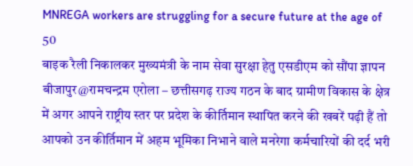MNREGA workers are struggling for a secure future at the age of 50
बाइक रैली निकालकर मुख्यमंत्री के नाम सेवा सुरक्षा हेतु एसडीएम को सौंपा ज्ञापन
बीजापुर@रामचन्द्रम एरोला – छत्तीसगढ़ राज्य गठन के बाद ग्रामीण विकास के क्षेत्र में अगर आपने राष्ट्रीय स्तर पर प्रदेश के कीर्तिमान स्थापित करने की खबरें पढ़ी हैं तो आपको उन कीर्तिमान में अहम भूमिका निभाने वाले मनरेगा कर्मचारियों की दर्द भरी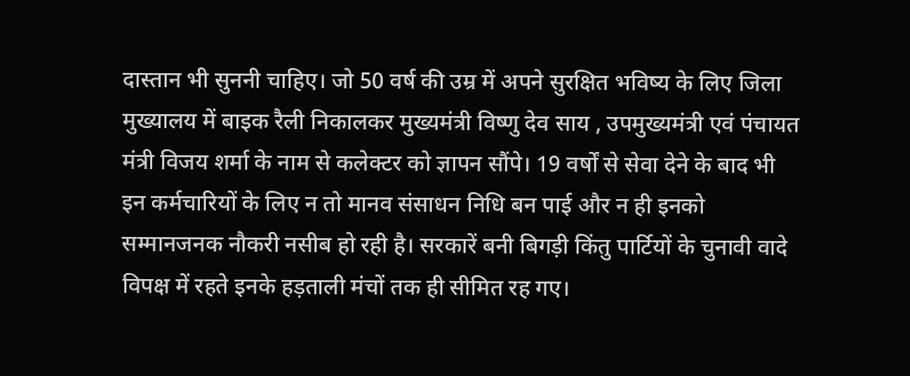दास्तान भी सुननी चाहिए। जो 50 वर्ष की उम्र में अपने सुरक्षित भविष्य के लिए जिला मुख्यालय में बाइक रैली निकालकर मुख्यमंत्री विष्णु देव साय , उपमुख्यमंत्री एवं पंचायत मंत्री विजय शर्मा के नाम से कलेक्टर को ज्ञापन सौंपे। 19 वर्षों से सेवा देने के बाद भी इन कर्मचारियों के लिए न तो मानव संसाधन निधि बन पाई और न ही इनको सम्मानजनक नौकरी नसीब हो रही है। सरकारें बनी बिगड़ी किंतु पार्टियों के चुनावी वादे विपक्ष में रहते इनके हड़ताली मंचों तक ही सीमित रह गए।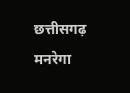छत्तीसगढ़ मनरेगा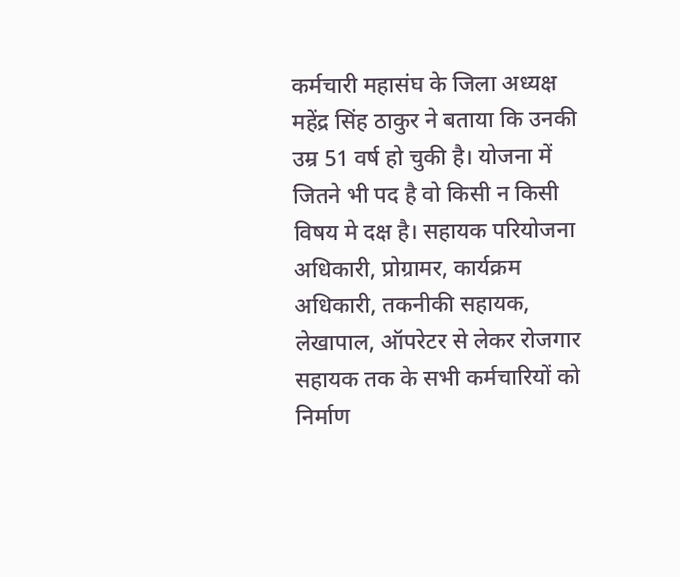कर्मचारी महासंघ के जिला अध्यक्ष महेंद्र सिंह ठाकुर ने बताया कि उनकी उम्र 51 वर्ष हो चुकी है। योजना में जितने भी पद है वो किसी न किसी विषय मे दक्ष है। सहायक परियोजना अधिकारी, प्रोग्रामर, कार्यक्रम अधिकारी, तकनीकी सहायक, लेखापाल, ऑपरेटर से लेकर रोजगार सहायक तक के सभी कर्मचारियों को निर्माण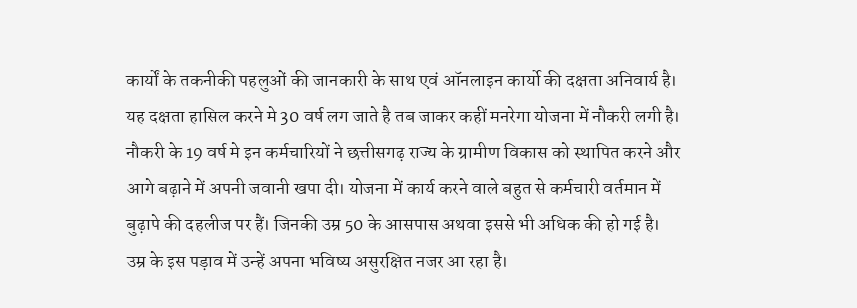कार्यों के तकनीकी पहलुओं की जानकारी के साथ एवं ऑनलाइन कार्यो की दक्षता अनिवार्य है। यह दक्षता हासिल करने मे 30 वर्ष लग जाते है तब जाकर कहीं मनरेगा योजना में नौकरी लगी है। नौकरी के 19 वर्ष मे इन कर्मचारियों ने छत्तीसगढ़ राज्य के ग्रामीण विकास को स्थापित करने और आगे बढ़ाने में अपनी जवानी खपा दी। योजना में कार्य करने वाले बहुत से कर्मचारी वर्तमान में बुढ़ापे की दहलीज पर हैं। जिनकी उम्र 50 के आसपास अथवा इससे भी अधिक की हो गई है। उम्र के इस पड़ाव में उन्हें अपना भविष्य असुरक्षित नजर आ रहा है।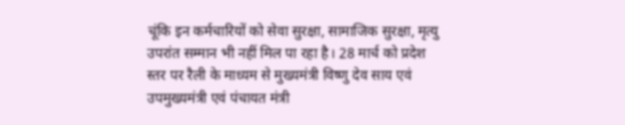चूंकि इन कर्मचारियों को सेवा सुरक्षा, सामाजिक सुरक्षा, मृत्यु उपरांत सम्मान भी नहीं मिल पा रहा है। 28 मार्च को प्रदेश स्तर पर रैली के माध्यम से मुख्यमंत्री विष्णु देव साय एवं उपमुख्यमंत्री एवं पंचायत मंत्री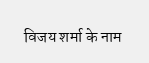विजय शर्मा के नाम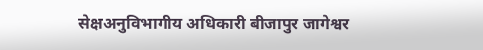सेक्षअनुविभागीय अधिकारी बीजापुर जागेश्वर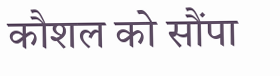कौशल को सौंपा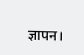ज्ञापन।